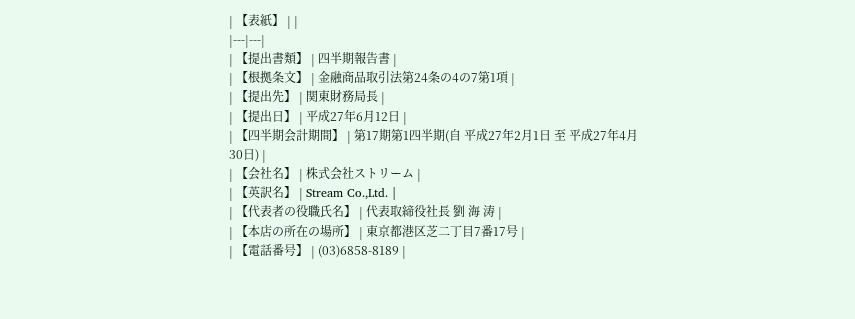| 【表紙】 | |
|---|---|
| 【提出書類】 | 四半期報告書 |
| 【根拠条文】 | 金融商品取引法第24条の4の7第1項 |
| 【提出先】 | 関東財務局長 |
| 【提出日】 | 平成27年6月12日 |
| 【四半期会計期間】 | 第17期第1四半期(自 平成27年2月1日 至 平成27年4月30日) |
| 【会社名】 | 株式会社ストリーム |
| 【英訳名】 | Stream Co.,Ltd. |
| 【代表者の役職氏名】 | 代表取締役社長 劉 海 涛 |
| 【本店の所在の場所】 | 東京都港区芝二丁目7番17号 |
| 【電話番号】 | (03)6858-8189 |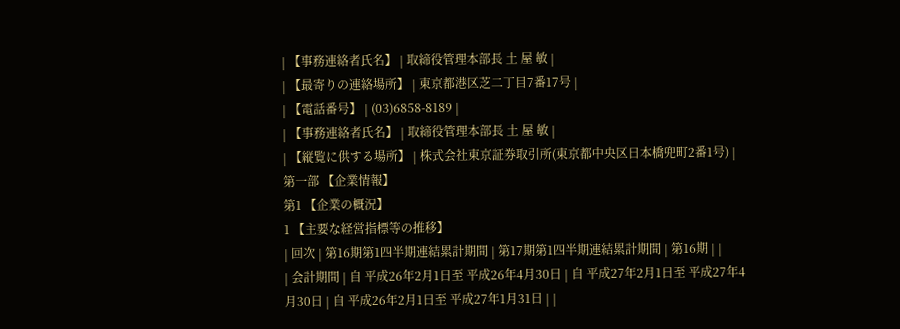| 【事務連絡者氏名】 | 取締役管理本部長 土 屋 敏 |
| 【最寄りの連絡場所】 | 東京都港区芝二丁目7番17号 |
| 【電話番号】 | (03)6858-8189 |
| 【事務連絡者氏名】 | 取締役管理本部長 土 屋 敏 |
| 【縦覧に供する場所】 | 株式会社東京証券取引所(東京都中央区日本橋兜町2番1号) |
第一部 【企業情報】
第1 【企業の概況】
1 【主要な経営指標等の推移】
| 回次 | 第16期第1四半期連結累計期間 | 第17期第1四半期連結累計期間 | 第16期 | |
| 会計期間 | 自 平成26年2月1日至 平成26年4月30日 | 自 平成27年2月1日至 平成27年4月30日 | 自 平成26年2月1日至 平成27年1月31日 | |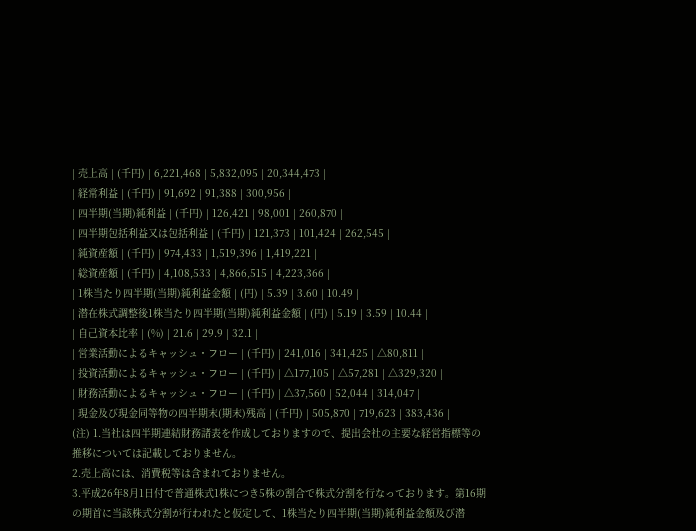| 売上高 | (千円) | 6,221,468 | 5,832,095 | 20,344,473 |
| 経常利益 | (千円) | 91,692 | 91,388 | 300,956 |
| 四半期(当期)純利益 | (千円) | 126,421 | 98,001 | 260,870 |
| 四半期包括利益又は包括利益 | (千円) | 121,373 | 101,424 | 262,545 |
| 純資産額 | (千円) | 974,433 | 1,519,396 | 1,419,221 |
| 総資産額 | (千円) | 4,108,533 | 4,866,515 | 4,223,366 |
| 1株当たり四半期(当期)純利益金額 | (円) | 5.39 | 3.60 | 10.49 |
| 潜在株式調整後1株当たり四半期(当期)純利益金額 | (円) | 5.19 | 3.59 | 10.44 |
| 自己資本比率 | (%) | 21.6 | 29.9 | 32.1 |
| 営業活動によるキャッシュ・フロー | (千円) | 241,016 | 341,425 | △80,811 |
| 投資活動によるキャッシュ・フロー | (千円) | △177,105 | △57,281 | △329,320 |
| 財務活動によるキャッシュ・フロー | (千円) | △37,560 | 52,044 | 314,047 |
| 現金及び現金同等物の四半期末(期末)残高 | (千円) | 505,870 | 719,623 | 383,436 |
(注) 1.当社は四半期連結財務諸表を作成しておりますので、提出会社の主要な経営指標等の推移については記載しておりません。
2.売上高には、消費税等は含まれておりません。
3.平成26年8月1日付で普通株式1株につき5株の割合で株式分割を行なっております。第16期の期首に当該株式分割が行われたと仮定して、1株当たり四半期(当期)純利益金額及び潜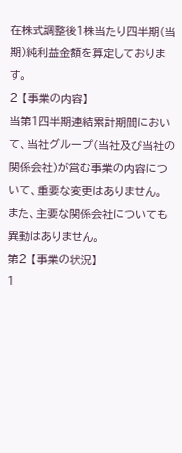在株式調整後1株当たり四半期(当期)純利益金額を算定しております。
2 【事業の内容】
当第1四半期連結累計期間において、当社グループ(当社及び当社の関係会社)が営む事業の内容について、重要な変更はありません。
また、主要な関係会社についても異動はありません。
第2 【事業の状況】
1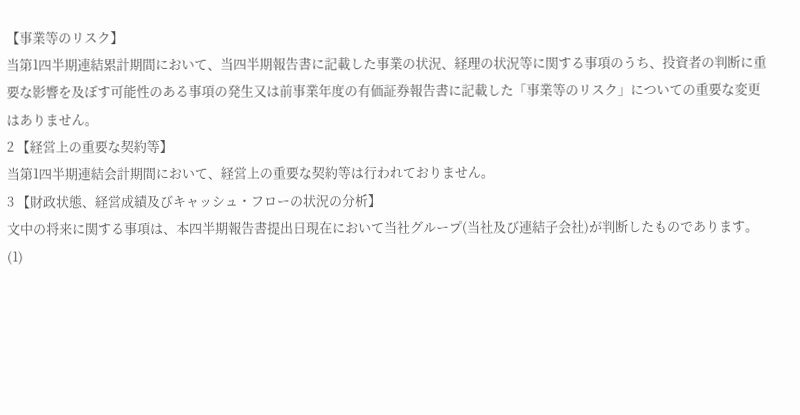【事業等のリスク】
当第1四半期連結累計期間において、当四半期報告書に記載した事業の状況、経理の状況等に関する事項のうち、投資者の判断に重要な影響を及ぼす可能性のある事項の発生又は前事業年度の有価証券報告書に記載した「事業等のリスク」についての重要な変更はありません。
2 【経営上の重要な契約等】
当第1四半期連結会計期間において、経営上の重要な契約等は行われておりません。
3 【財政状態、経営成績及びキャッシュ・フローの状況の分析】
文中の将来に関する事項は、本四半期報告書提出日現在において当社グループ(当社及び連結子会社)が判断したものであります。
(1)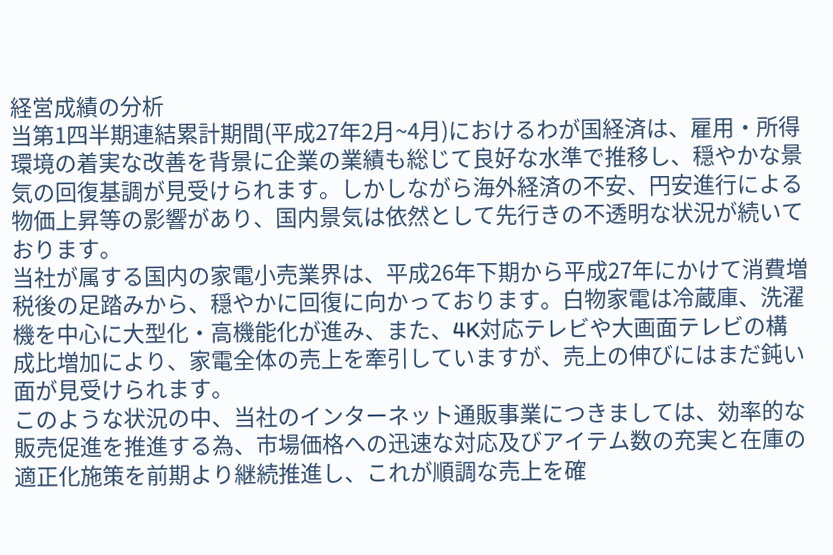経営成績の分析
当第1四半期連結累計期間(平成27年2月~4月)におけるわが国経済は、雇用・所得環境の着実な改善を背景に企業の業績も総じて良好な水準で推移し、穏やかな景気の回復基調が見受けられます。しかしながら海外経済の不安、円安進行による物価上昇等の影響があり、国内景気は依然として先行きの不透明な状況が続いております。
当社が属する国内の家電小売業界は、平成26年下期から平成27年にかけて消費増税後の足踏みから、穏やかに回復に向かっております。白物家電は冷蔵庫、洗濯機を中心に大型化・高機能化が進み、また、4K対応テレビや大画面テレビの構成比増加により、家電全体の売上を牽引していますが、売上の伸びにはまだ鈍い面が見受けられます。
このような状況の中、当社のインターネット通販事業につきましては、効率的な販売促進を推進する為、市場価格への迅速な対応及びアイテム数の充実と在庫の適正化施策を前期より継続推進し、これが順調な売上を確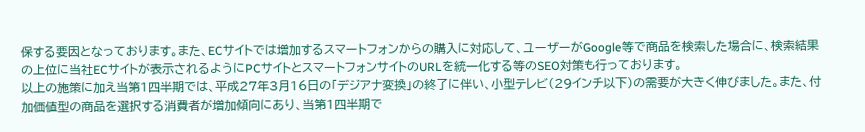保する要因となっております。また、ECサイトでは増加するスマートフォンからの購入に対応して、ユーザーがGoogle等で商品を検索した場合に、検索結果の上位に当社ECサイトが表示されるようにPCサイトとスマートフォンサイトのURLを統一化する等のSEO対策も行っております。
以上の施策に加え当第1四半期では、平成27年3月16日の「デジアナ変換」の終了に伴い、小型テレビ(29インチ以下)の需要が大きく伸びました。また、付加価値型の商品を選択する消費者が増加傾向にあり、当第1四半期で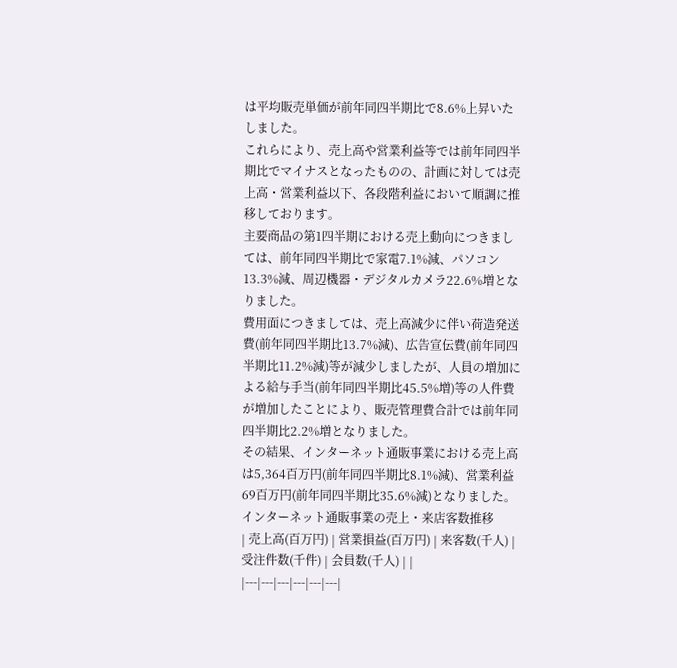は平均販売単価が前年同四半期比で8.6%上昇いたしました。
これらにより、売上高や営業利益等では前年同四半期比でマイナスとなったものの、計画に対しては売上高・営業利益以下、各段階利益において順調に推移しております。
主要商品の第1四半期における売上動向につきましては、前年同四半期比で家電7.1%減、パソコン13.3%減、周辺機器・デジタルカメラ22.6%増となりました。
費用面につきましては、売上高減少に伴い荷造発送費(前年同四半期比13.7%減)、広告宣伝費(前年同四半期比11.2%減)等が減少しましたが、人員の増加による給与手当(前年同四半期比45.5%増)等の人件費が増加したことにより、販売管理費合計では前年同四半期比2.2%増となりました。
その結果、インターネット通販事業における売上高は5,364百万円(前年同四半期比8.1%減)、営業利益69百万円(前年同四半期比35.6%減)となりました。
インターネット通販事業の売上・来店客数推移
| 売上高(百万円) | 営業損益(百万円) | 来客数(千人) | 受注件数(千件) | 会員数(千人) | |
|---|---|---|---|---|---|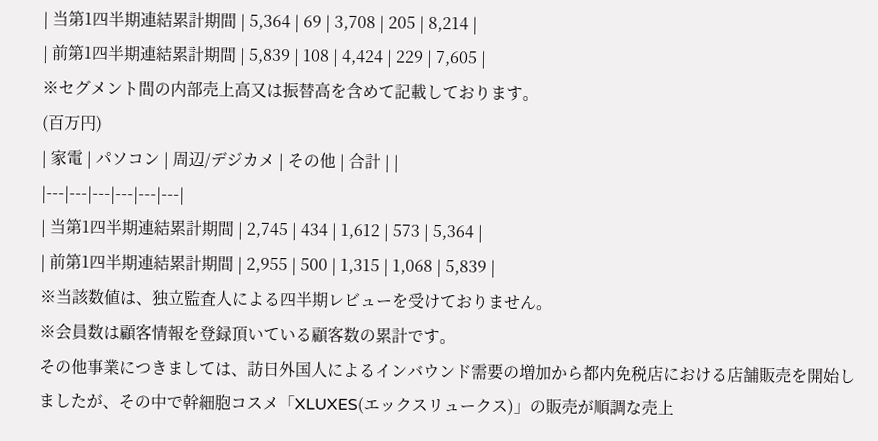| 当第1四半期連結累計期間 | 5,364 | 69 | 3,708 | 205 | 8,214 |
| 前第1四半期連結累計期間 | 5,839 | 108 | 4,424 | 229 | 7,605 |
※セグメント間の内部売上高又は振替高を含めて記載しております。
(百万円)
| 家電 | パソコン | 周辺/デジカメ | その他 | 合計 | |
|---|---|---|---|---|---|
| 当第1四半期連結累計期間 | 2,745 | 434 | 1,612 | 573 | 5,364 |
| 前第1四半期連結累計期間 | 2,955 | 500 | 1,315 | 1,068 | 5,839 |
※当該数値は、独立監査人による四半期レビューを受けておりません。
※会員数は顧客情報を登録頂いている顧客数の累計です。
その他事業につきましては、訪日外国人によるインバウンド需要の増加から都内免税店における店舗販売を開始しましたが、その中で幹細胞コスメ「XLUXES(エックスリュークス)」の販売が順調な売上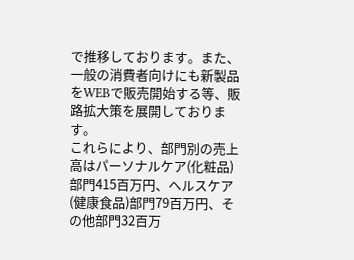で推移しております。また、一般の消費者向けにも新製品をWEBで販売開始する等、販路拡大策を展開しております。
これらにより、部門別の売上高はパーソナルケア(化粧品)部門415百万円、ヘルスケア(健康食品)部門79百万円、その他部門32百万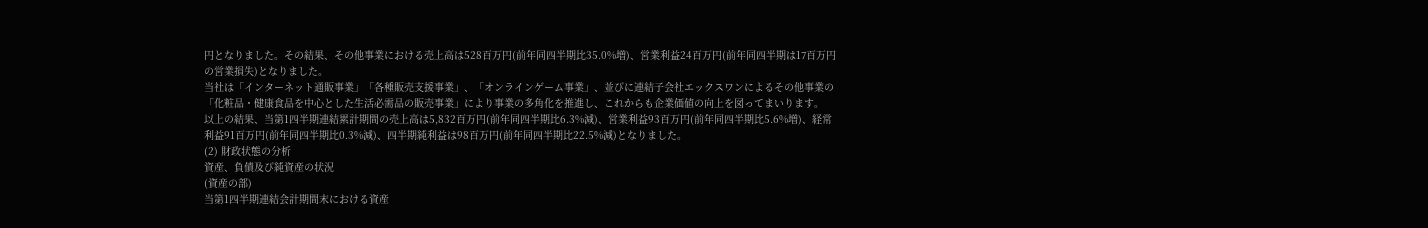円となりました。その結果、その他事業における売上高は528百万円(前年同四半期比35.0%増)、営業利益24百万円(前年同四半期は17百万円の営業損失)となりました。
当社は「インターネット通販事業」「各種販売支援事業」、「オンラインゲーム事業」、並びに連結子会社エックスワンによるその他事業の「化粧品・健康食品を中心とした生活必需品の販売事業」により事業の多角化を推進し、これからも企業価値の向上を図ってまいります。
以上の結果、当第1四半期連結累計期間の売上高は5,832百万円(前年同四半期比6.3%減)、営業利益93百万円(前年同四半期比5.6%増)、経常利益91百万円(前年同四半期比0.3%減)、四半期純利益は98百万円(前年同四半期比22.5%減)となりました。
(2) 財政状態の分析
資産、負債及び純資産の状況
(資産の部)
当第1四半期連結会計期間末における資産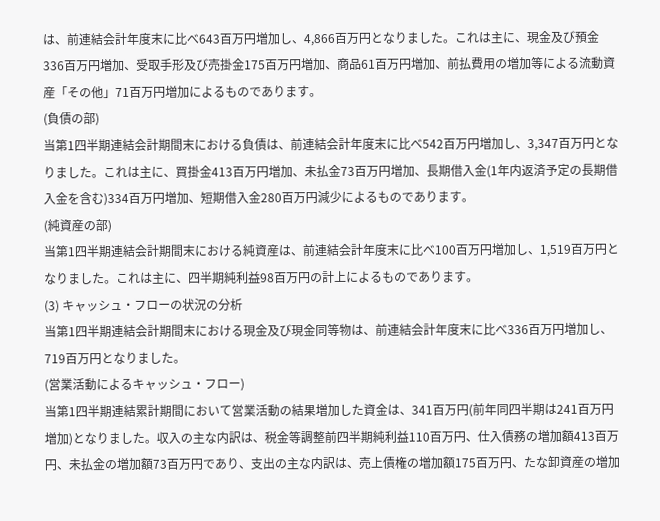は、前連結会計年度末に比べ643百万円増加し、4,866百万円となりました。これは主に、現金及び預金336百万円増加、受取手形及び売掛金175百万円増加、商品61百万円増加、前払費用の増加等による流動資産「その他」71百万円増加によるものであります。
(負債の部)
当第1四半期連結会計期間末における負債は、前連結会計年度末に比べ542百万円増加し、3,347百万円となりました。これは主に、買掛金413百万円増加、未払金73百万円増加、長期借入金(1年内返済予定の長期借入金を含む)334百万円増加、短期借入金280百万円減少によるものであります。
(純資産の部)
当第1四半期連結会計期間末における純資産は、前連結会計年度末に比べ100百万円増加し、1,519百万円となりました。これは主に、四半期純利益98百万円の計上によるものであります。
(3) キャッシュ・フローの状況の分析
当第1四半期連結会計期間末における現金及び現金同等物は、前連結会計年度末に比べ336百万円増加し、719百万円となりました。
(営業活動によるキャッシュ・フロー)
当第1四半期連結累計期間において営業活動の結果増加した資金は、341百万円(前年同四半期は241百万円増加)となりました。収入の主な内訳は、税金等調整前四半期純利益110百万円、仕入債務の増加額413百万円、未払金の増加額73百万円であり、支出の主な内訳は、売上債権の増加額175百万円、たな卸資産の増加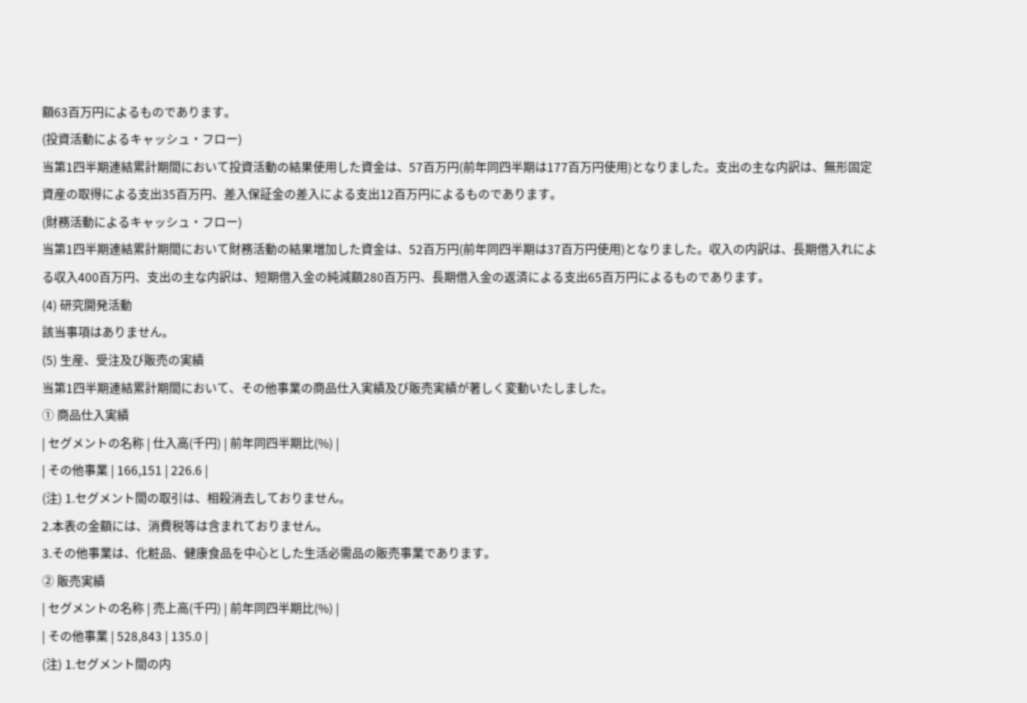額63百万円によるものであります。
(投資活動によるキャッシュ・フロー)
当第1四半期連結累計期間において投資活動の結果使用した資金は、57百万円(前年同四半期は177百万円使用)となりました。支出の主な内訳は、無形固定資産の取得による支出35百万円、差入保証金の差入による支出12百万円によるものであります。
(財務活動によるキャッシュ・フロー)
当第1四半期連結累計期間において財務活動の結果増加した資金は、52百万円(前年同四半期は37百万円使用)となりました。収入の内訳は、長期借入れによる収入400百万円、支出の主な内訳は、短期借入金の純減額280百万円、長期借入金の返済による支出65百万円によるものであります。
(4) 研究開発活動
該当事項はありません。
(5) 生産、受注及び販売の実績
当第1四半期連結累計期間において、その他事業の商品仕入実績及び販売実績が著しく変動いたしました。
① 商品仕入実績
| セグメントの名称 | 仕入高(千円) | 前年同四半期比(%) |
| その他事業 | 166,151 | 226.6 |
(注) 1.セグメント間の取引は、相殺消去しておりません。
2.本表の金額には、消費税等は含まれておりません。
3.その他事業は、化粧品、健康食品を中心とした生活必需品の販売事業であります。
② 販売実績
| セグメントの名称 | 売上高(千円) | 前年同四半期比(%) |
| その他事業 | 528,843 | 135.0 |
(注) 1.セグメント間の内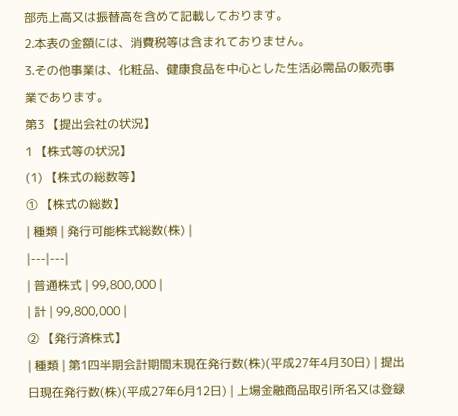部売上高又は振替高を含めて記載しております。
2.本表の金額には、消費税等は含まれておりません。
3.その他事業は、化粧品、健康食品を中心とした生活必需品の販売事業であります。
第3 【提出会社の状況】
1 【株式等の状況】
(1) 【株式の総数等】
① 【株式の総数】
| 種類 | 発行可能株式総数(株) |
|---|---|
| 普通株式 | 99,800,000 |
| 計 | 99,800,000 |
② 【発行済株式】
| 種類 | 第1四半期会計期間末現在発行数(株)(平成27年4月30日) | 提出日現在発行数(株)(平成27年6月12日) | 上場金融商品取引所名又は登録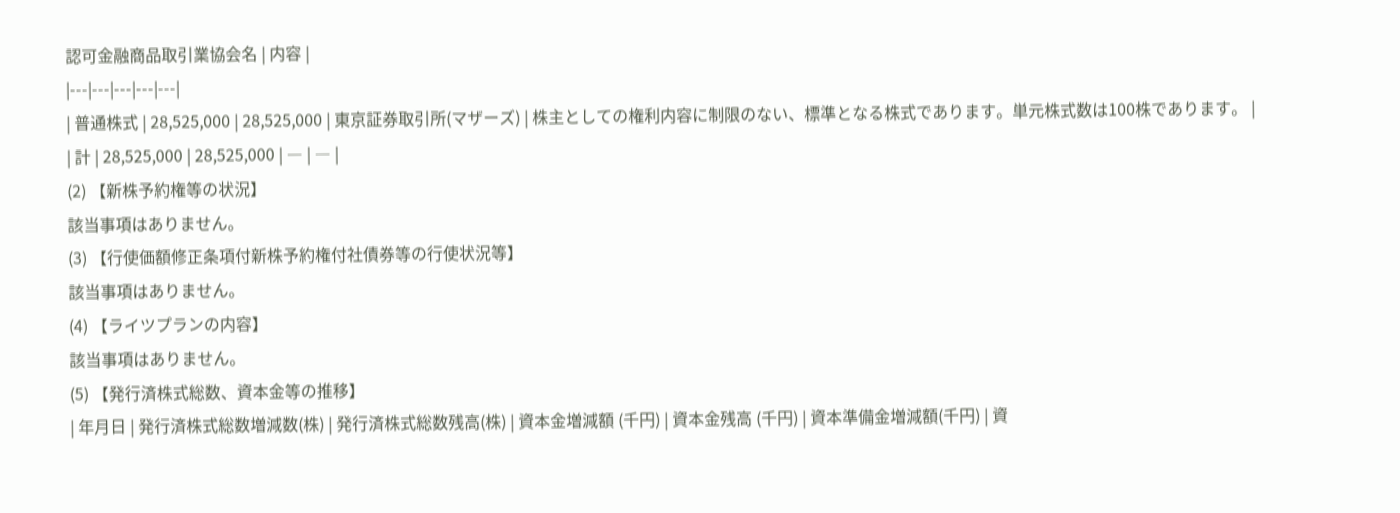認可金融商品取引業協会名 | 内容 |
|---|---|---|---|---|
| 普通株式 | 28,525,000 | 28,525,000 | 東京証券取引所(マザーズ) | 株主としての権利内容に制限のない、標準となる株式であります。単元株式数は100株であります。 |
| 計 | 28,525,000 | 28,525,000 | ― | ― |
(2) 【新株予約権等の状況】
該当事項はありません。
(3) 【行使価額修正条項付新株予約権付社債券等の行使状況等】
該当事項はありません。
(4) 【ライツプランの内容】
該当事項はありません。
(5) 【発行済株式総数、資本金等の推移】
| 年月日 | 発行済株式総数増減数(株) | 発行済株式総数残高(株) | 資本金増減額 (千円) | 資本金残高 (千円) | 資本準備金増減額(千円) | 資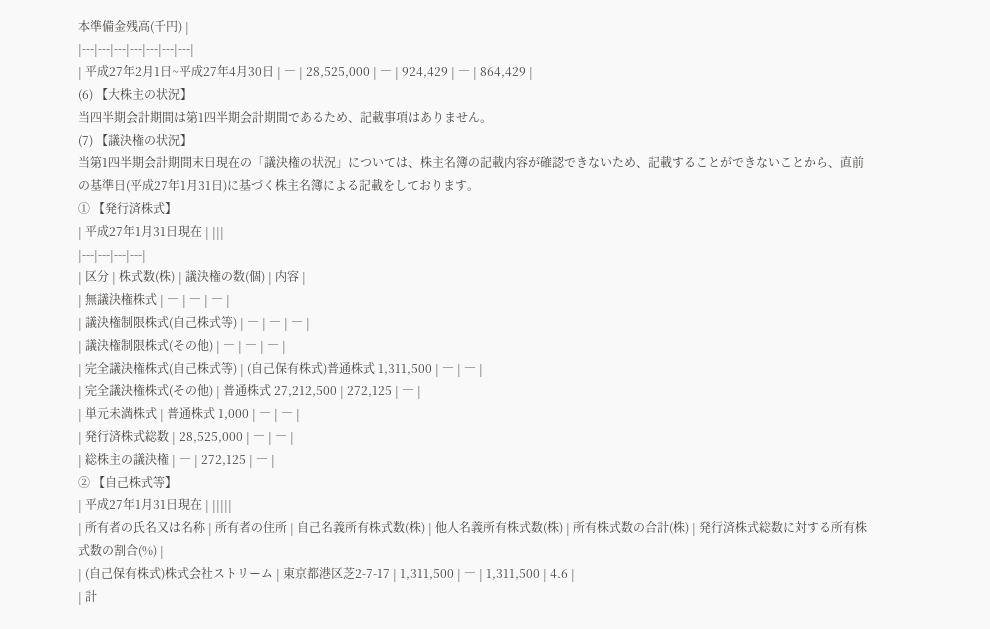本準備金残高(千円) |
|---|---|---|---|---|---|---|
| 平成27年2月1日~平成27年4月30日 | ― | 28,525,000 | ― | 924,429 | ― | 864,429 |
(6) 【大株主の状況】
当四半期会計期間は第1四半期会計期間であるため、記載事項はありません。
(7) 【議決権の状況】
当第1四半期会計期間末日現在の「議決権の状況」については、株主名簿の記載内容が確認できないため、記載することができないことから、直前の基準日(平成27年1月31日)に基づく株主名簿による記載をしております。
① 【発行済株式】
| 平成27年1月31日現在 | |||
|---|---|---|---|
| 区分 | 株式数(株) | 議決権の数(個) | 内容 |
| 無議決権株式 | ― | ― | ― |
| 議決権制限株式(自己株式等) | ― | ― | ― |
| 議決権制限株式(その他) | ― | ― | ― |
| 完全議決権株式(自己株式等) | (自己保有株式)普通株式 1,311,500 | ― | ― |
| 完全議決権株式(その他) | 普通株式 27,212,500 | 272,125 | ― |
| 単元未満株式 | 普通株式 1,000 | ― | ― |
| 発行済株式総数 | 28,525,000 | ― | ― |
| 総株主の議決権 | ― | 272,125 | ― |
② 【自己株式等】
| 平成27年1月31日現在 | |||||
| 所有者の氏名又は名称 | 所有者の住所 | 自己名義所有株式数(株) | 他人名義所有株式数(株) | 所有株式数の合計(株) | 発行済株式総数に対する所有株式数の割合(%) |
| (自己保有株式)株式会社ストリーム | 東京都港区芝2-7-17 | 1,311,500 | ― | 1,311,500 | 4.6 |
| 計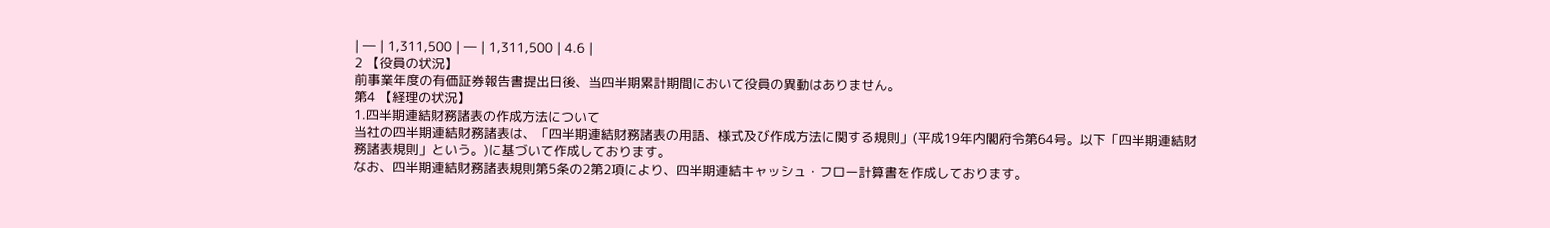| ― | 1,311,500 | ― | 1,311,500 | 4.6 |
2 【役員の状況】
前事業年度の有価証券報告書提出日後、当四半期累計期間において役員の異動はありません。
第4 【経理の状況】
1.四半期連結財務諸表の作成方法について
当社の四半期連結財務諸表は、「四半期連結財務諸表の用語、様式及び作成方法に関する規則」(平成19年内閣府令第64号。以下「四半期連結財務諸表規則」という。)に基づいて作成しております。
なお、四半期連結財務諸表規則第5条の2第2項により、四半期連結キャッシュ・フロー計算書を作成しております。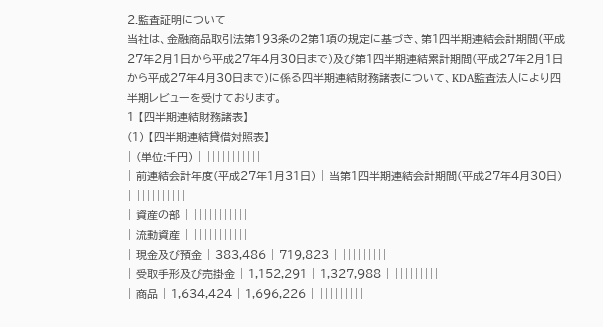2.監査証明について
当社は、金融商品取引法第193条の2第1項の規定に基づき、第1四半期連結会計期間(平成27年2月1日から平成27年4月30日まで)及び第1四半期連結累計期間(平成27年2月1日から平成27年4月30日まで)に係る四半期連結財務諸表について、KDA監査法人により四半期レビューを受けております。
1 【四半期連結財務諸表】
(1) 【四半期連結貸借対照表】
| (単位:千円) | |||||||||||
| 前連結会計年度(平成27年1月31日) | 当第1四半期連結会計期間(平成27年4月30日) | ||||||||||
| 資産の部 | |||||||||||
| 流動資産 | |||||||||||
| 現金及び預金 | 383,486 | 719,823 | |||||||||
| 受取手形及び売掛金 | 1,152,291 | 1,327,988 | |||||||||
| 商品 | 1,634,424 | 1,696,226 | |||||||||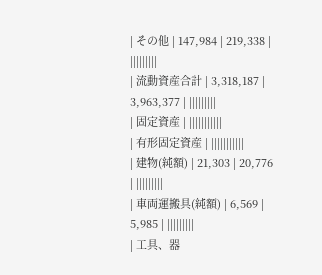| その他 | 147,984 | 219,338 | |||||||||
| 流動資産合計 | 3,318,187 | 3,963,377 | |||||||||
| 固定資産 | |||||||||||
| 有形固定資産 | |||||||||||
| 建物(純額) | 21,303 | 20,776 | |||||||||
| 車両運搬具(純額) | 6,569 | 5,985 | |||||||||
| 工具、器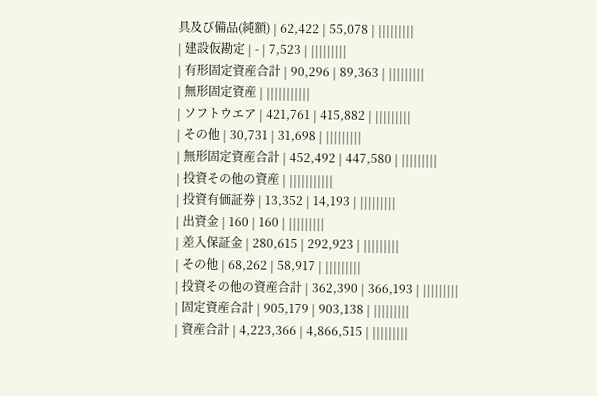具及び備品(純額) | 62,422 | 55,078 | |||||||||
| 建設仮勘定 | - | 7,523 | |||||||||
| 有形固定資産合計 | 90,296 | 89,363 | |||||||||
| 無形固定資産 | |||||||||||
| ソフトウエア | 421,761 | 415,882 | |||||||||
| その他 | 30,731 | 31,698 | |||||||||
| 無形固定資産合計 | 452,492 | 447,580 | |||||||||
| 投資その他の資産 | |||||||||||
| 投資有価証券 | 13,352 | 14,193 | |||||||||
| 出資金 | 160 | 160 | |||||||||
| 差入保証金 | 280,615 | 292,923 | |||||||||
| その他 | 68,262 | 58,917 | |||||||||
| 投資その他の資産合計 | 362,390 | 366,193 | |||||||||
| 固定資産合計 | 905,179 | 903,138 | |||||||||
| 資産合計 | 4,223,366 | 4,866,515 | |||||||||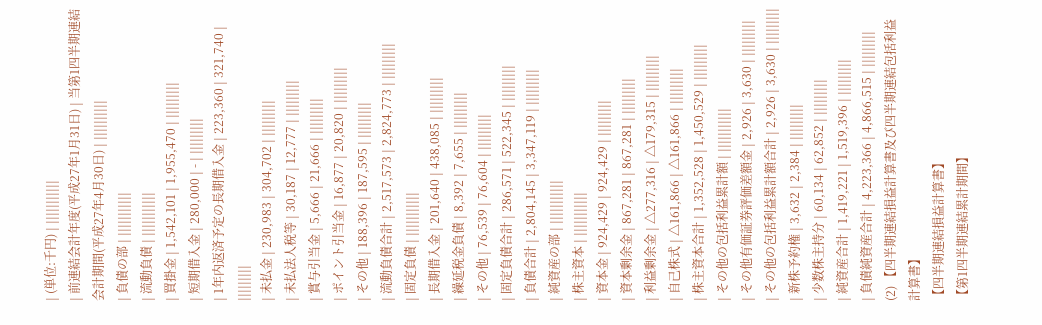| (単位:千円) | |||||||||||
| 前連結会計年度(平成27年1月31日) | 当第1四半期連結会計期間(平成27年4月30日) | ||||||||||
| 負債の部 | |||||||||||
| 流動負債 | |||||||||||
| 買掛金 | 1,542,101 | 1,955,470 | |||||||||
| 短期借入金 | 280,000 | - | |||||||||
| 1年内返済予定の長期借入金 | 223,360 | 321,740 | |||||||||
| 未払金 | 230,983 | 304,702 | |||||||||
| 未払法人税等 | 30,187 | 12,777 | |||||||||
| 賞与引当金 | 5,666 | 21,666 | |||||||||
| ポイント引当金 | 16,877 | 20,820 | |||||||||
| その他 | 188,396 | 187,595 | |||||||||
| 流動負債合計 | 2,517,573 | 2,824,773 | |||||||||
| 固定負債 | |||||||||||
| 長期借入金 | 201,640 | 438,085 | |||||||||
| 繰延税金負債 | 8,392 | 7,655 | |||||||||
| その他 | 76,539 | 76,604 | |||||||||
| 固定負債合計 | 286,571 | 522,345 | |||||||||
| 負債合計 | 2,804,145 | 3,347,119 | |||||||||
| 純資産の部 | |||||||||||
| 株主資本 | |||||||||||
| 資本金 | 924,429 | 924,429 | |||||||||
| 資本剰余金 | 867,281 | 867,281 | |||||||||
| 利益剰余金 | △277,316 | △179,315 | |||||||||
| 自己株式 | △161,866 | △161,866 | |||||||||
| 株主資本合計 | 1,352,528 | 1,450,529 | |||||||||
| その他の包括利益累計額 | |||||||||||
| その他有価証券評価差額金 | 2,926 | 3,630 | |||||||||
| その他の包括利益累計額合計 | 2,926 | 3,630 | |||||||||
| 新株予約権 | 3,632 | 2,384 | |||||||||
| 少数株主持分 | 60,134 | 62,852 | |||||||||
| 純資産合計 | 1,419,221 | 1,519,396 | |||||||||
| 負債純資産合計 | 4,223,366 | 4,866,515 | |||||||||
(2) 【四半期連結損益計算書及び四半期連結包括利益計算書】
【四半期連結損益計算書】
【第1四半期連結累計期間】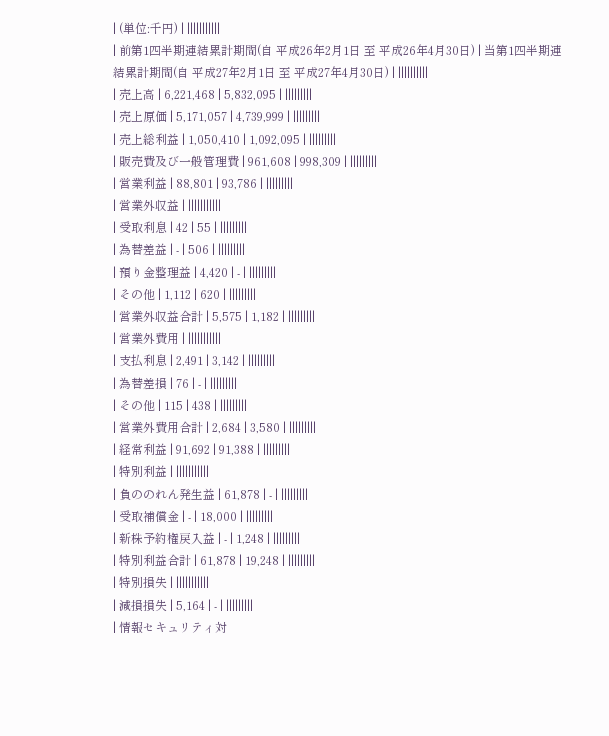| (単位:千円) | |||||||||||
| 前第1四半期連結累計期間(自 平成26年2月1日 至 平成26年4月30日) | 当第1四半期連結累計期間(自 平成27年2月1日 至 平成27年4月30日) | ||||||||||
| 売上高 | 6,221,468 | 5,832,095 | |||||||||
| 売上原価 | 5,171,057 | 4,739,999 | |||||||||
| 売上総利益 | 1,050,410 | 1,092,095 | |||||||||
| 販売費及び一般管理費 | 961,608 | 998,309 | |||||||||
| 営業利益 | 88,801 | 93,786 | |||||||||
| 営業外収益 | |||||||||||
| 受取利息 | 42 | 55 | |||||||||
| 為替差益 | - | 506 | |||||||||
| 預り金整理益 | 4,420 | - | |||||||||
| その他 | 1,112 | 620 | |||||||||
| 営業外収益合計 | 5,575 | 1,182 | |||||||||
| 営業外費用 | |||||||||||
| 支払利息 | 2,491 | 3,142 | |||||||||
| 為替差損 | 76 | - | |||||||||
| その他 | 115 | 438 | |||||||||
| 営業外費用合計 | 2,684 | 3,580 | |||||||||
| 経常利益 | 91,692 | 91,388 | |||||||||
| 特別利益 | |||||||||||
| 負ののれん発生益 | 61,878 | - | |||||||||
| 受取補償金 | - | 18,000 | |||||||||
| 新株予約権戻入益 | - | 1,248 | |||||||||
| 特別利益合計 | 61,878 | 19,248 | |||||||||
| 特別損失 | |||||||||||
| 減損損失 | 5,164 | - | |||||||||
| 情報セキュリティ対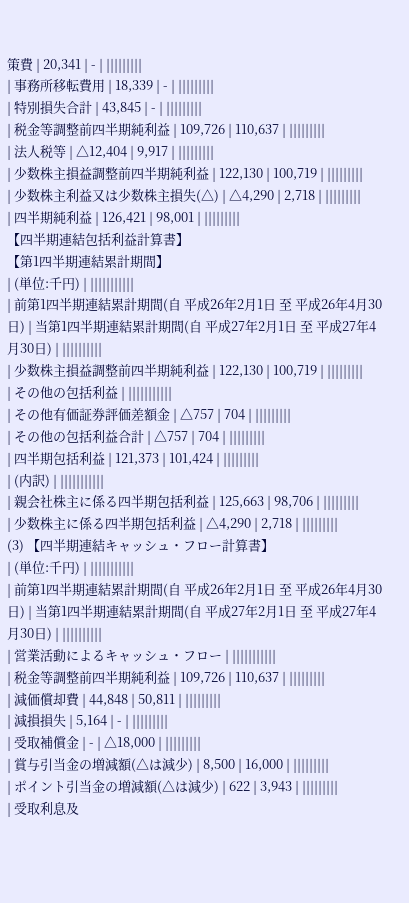策費 | 20,341 | - | |||||||||
| 事務所移転費用 | 18,339 | - | |||||||||
| 特別損失合計 | 43,845 | - | |||||||||
| 税金等調整前四半期純利益 | 109,726 | 110,637 | |||||||||
| 法人税等 | △12,404 | 9,917 | |||||||||
| 少数株主損益調整前四半期純利益 | 122,130 | 100,719 | |||||||||
| 少数株主利益又は少数株主損失(△) | △4,290 | 2,718 | |||||||||
| 四半期純利益 | 126,421 | 98,001 | |||||||||
【四半期連結包括利益計算書】
【第1四半期連結累計期間】
| (単位:千円) | |||||||||||
| 前第1四半期連結累計期間(自 平成26年2月1日 至 平成26年4月30日) | 当第1四半期連結累計期間(自 平成27年2月1日 至 平成27年4月30日) | ||||||||||
| 少数株主損益調整前四半期純利益 | 122,130 | 100,719 | |||||||||
| その他の包括利益 | |||||||||||
| その他有価証券評価差額金 | △757 | 704 | |||||||||
| その他の包括利益合計 | △757 | 704 | |||||||||
| 四半期包括利益 | 121,373 | 101,424 | |||||||||
| (内訳) | |||||||||||
| 親会社株主に係る四半期包括利益 | 125,663 | 98,706 | |||||||||
| 少数株主に係る四半期包括利益 | △4,290 | 2,718 | |||||||||
(3) 【四半期連結キャッシュ・フロー計算書】
| (単位:千円) | |||||||||||
| 前第1四半期連結累計期間(自 平成26年2月1日 至 平成26年4月30日) | 当第1四半期連結累計期間(自 平成27年2月1日 至 平成27年4月30日) | ||||||||||
| 営業活動によるキャッシュ・フロー | |||||||||||
| 税金等調整前四半期純利益 | 109,726 | 110,637 | |||||||||
| 減価償却費 | 44,848 | 50,811 | |||||||||
| 減損損失 | 5,164 | - | |||||||||
| 受取補償金 | - | △18,000 | |||||||||
| 賞与引当金の増減額(△は減少) | 8,500 | 16,000 | |||||||||
| ポイント引当金の増減額(△は減少) | 622 | 3,943 | |||||||||
| 受取利息及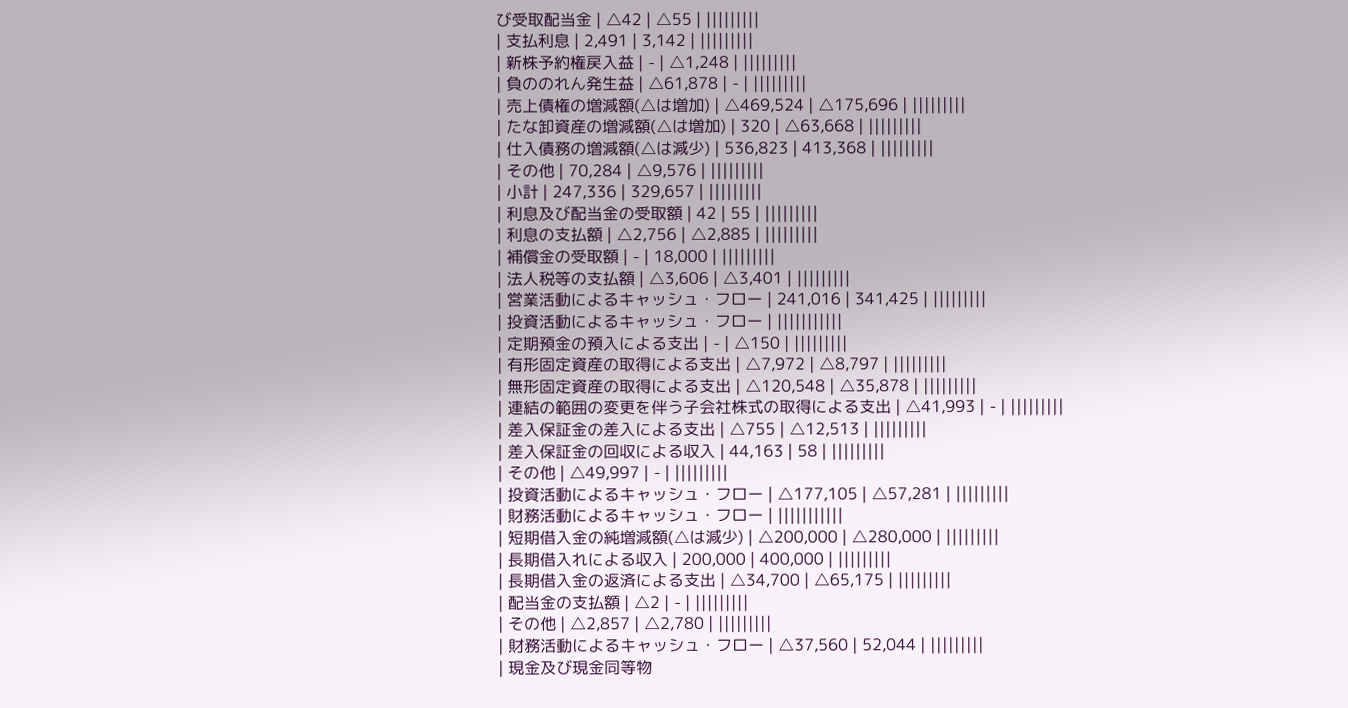び受取配当金 | △42 | △55 | |||||||||
| 支払利息 | 2,491 | 3,142 | |||||||||
| 新株予約権戻入益 | - | △1,248 | |||||||||
| 負ののれん発生益 | △61,878 | - | |||||||||
| 売上債権の増減額(△は増加) | △469,524 | △175,696 | |||||||||
| たな卸資産の増減額(△は増加) | 320 | △63,668 | |||||||||
| 仕入債務の増減額(△は減少) | 536,823 | 413,368 | |||||||||
| その他 | 70,284 | △9,576 | |||||||||
| 小計 | 247,336 | 329,657 | |||||||||
| 利息及び配当金の受取額 | 42 | 55 | |||||||||
| 利息の支払額 | △2,756 | △2,885 | |||||||||
| 補償金の受取額 | - | 18,000 | |||||||||
| 法人税等の支払額 | △3,606 | △3,401 | |||||||||
| 営業活動によるキャッシュ・フロー | 241,016 | 341,425 | |||||||||
| 投資活動によるキャッシュ・フロー | |||||||||||
| 定期預金の預入による支出 | - | △150 | |||||||||
| 有形固定資産の取得による支出 | △7,972 | △8,797 | |||||||||
| 無形固定資産の取得による支出 | △120,548 | △35,878 | |||||||||
| 連結の範囲の変更を伴う子会社株式の取得による支出 | △41,993 | - | |||||||||
| 差入保証金の差入による支出 | △755 | △12,513 | |||||||||
| 差入保証金の回収による収入 | 44,163 | 58 | |||||||||
| その他 | △49,997 | - | |||||||||
| 投資活動によるキャッシュ・フロー | △177,105 | △57,281 | |||||||||
| 財務活動によるキャッシュ・フロー | |||||||||||
| 短期借入金の純増減額(△は減少) | △200,000 | △280,000 | |||||||||
| 長期借入れによる収入 | 200,000 | 400,000 | |||||||||
| 長期借入金の返済による支出 | △34,700 | △65,175 | |||||||||
| 配当金の支払額 | △2 | - | |||||||||
| その他 | △2,857 | △2,780 | |||||||||
| 財務活動によるキャッシュ・フロー | △37,560 | 52,044 | |||||||||
| 現金及び現金同等物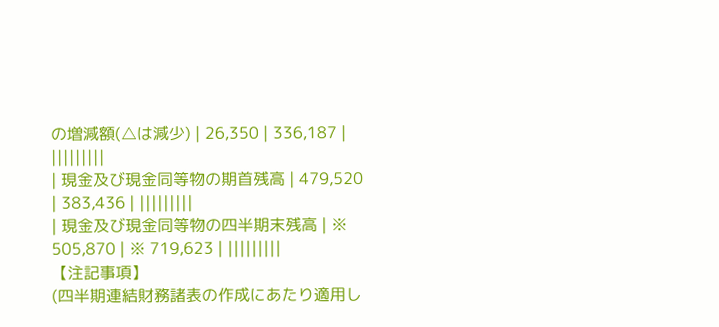の増減額(△は減少) | 26,350 | 336,187 | |||||||||
| 現金及び現金同等物の期首残高 | 479,520 | 383,436 | |||||||||
| 現金及び現金同等物の四半期末残高 | ※ 505,870 | ※ 719,623 | |||||||||
【注記事項】
(四半期連結財務諸表の作成にあたり適用し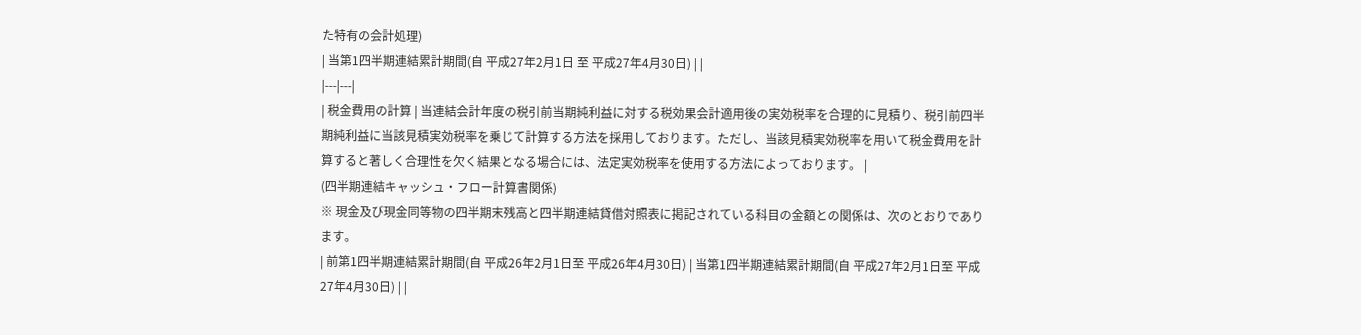た特有の会計処理)
| 当第1四半期連結累計期間(自 平成27年2月1日 至 平成27年4月30日) | |
|---|---|
| 税金費用の計算 | 当連結会計年度の税引前当期純利益に対する税効果会計適用後の実効税率を合理的に見積り、税引前四半期純利益に当該見積実効税率を乗じて計算する方法を採用しております。ただし、当該見積実効税率を用いて税金費用を計算すると著しく合理性を欠く結果となる場合には、法定実効税率を使用する方法によっております。 |
(四半期連結キャッシュ・フロー計算書関係)
※ 現金及び現金同等物の四半期末残高と四半期連結貸借対照表に掲記されている科目の金額との関係は、次のとおりであります。
| 前第1四半期連結累計期間(自 平成26年2月1日至 平成26年4月30日) | 当第1四半期連結累計期間(自 平成27年2月1日至 平成27年4月30日) | |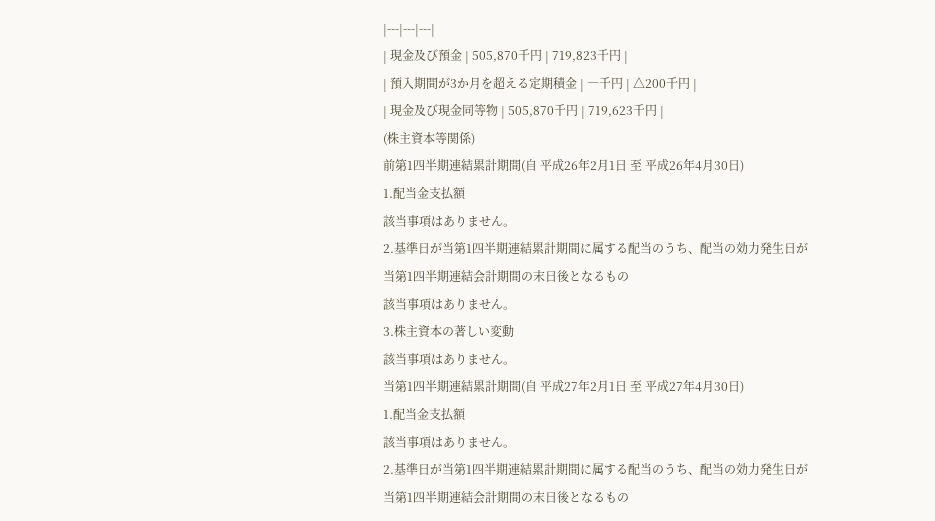|---|---|---|
| 現金及び預金 | 505,870千円 | 719,823千円 |
| 預入期間が3か月を超える定期積金 | ―千円 | △200千円 |
| 現金及び現金同等物 | 505,870千円 | 719,623千円 |
(株主資本等関係)
前第1四半期連結累計期間(自 平成26年2月1日 至 平成26年4月30日)
1.配当金支払額
該当事項はありません。
2.基準日が当第1四半期連結累計期間に属する配当のうち、配当の効力発生日が当第1四半期連結会計期間の末日後となるもの
該当事項はありません。
3.株主資本の著しい変動
該当事項はありません。
当第1四半期連結累計期間(自 平成27年2月1日 至 平成27年4月30日)
1.配当金支払額
該当事項はありません。
2.基準日が当第1四半期連結累計期間に属する配当のうち、配当の効力発生日が当第1四半期連結会計期間の末日後となるもの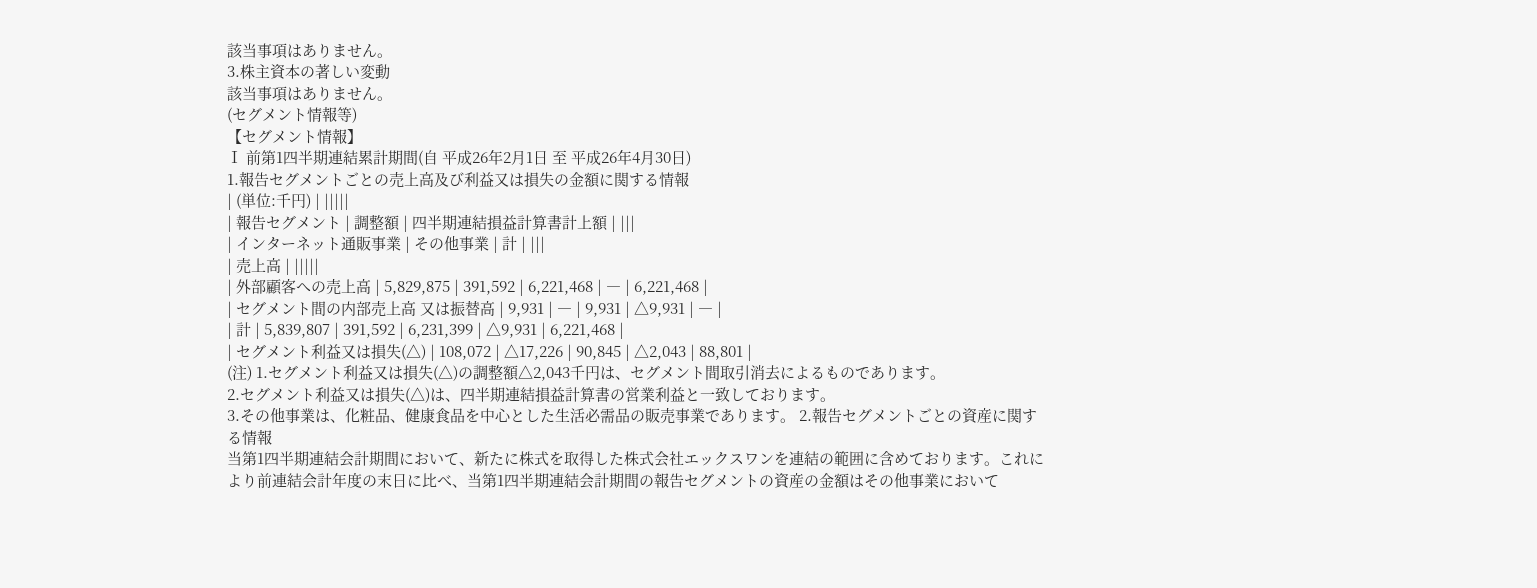該当事項はありません。
3.株主資本の著しい変動
該当事項はありません。
(セグメント情報等)
【セグメント情報】
Ⅰ 前第1四半期連結累計期間(自 平成26年2月1日 至 平成26年4月30日)
1.報告セグメントごとの売上高及び利益又は損失の金額に関する情報
| (単位:千円) | |||||
| 報告セグメント | 調整額 | 四半期連結損益計算書計上額 | |||
| インターネット通販事業 | その他事業 | 計 | |||
| 売上高 | |||||
| 外部顧客への売上高 | 5,829,875 | 391,592 | 6,221,468 | ― | 6,221,468 |
| セグメント間の内部売上高 又は振替高 | 9,931 | ― | 9,931 | △9,931 | ― |
| 計 | 5,839,807 | 391,592 | 6,231,399 | △9,931 | 6,221,468 |
| セグメント利益又は損失(△) | 108,072 | △17,226 | 90,845 | △2,043 | 88,801 |
(注) 1.セグメント利益又は損失(△)の調整額△2,043千円は、セグメント間取引消去によるものであります。
2.セグメント利益又は損失(△)は、四半期連結損益計算書の営業利益と一致しております。
3.その他事業は、化粧品、健康食品を中心とした生活必需品の販売事業であります。 2.報告セグメントごとの資産に関する情報
当第1四半期連結会計期間において、新たに株式を取得した株式会社エックスワンを連結の範囲に含めております。これにより前連結会計年度の末日に比べ、当第1四半期連結会計期間の報告セグメントの資産の金額はその他事業において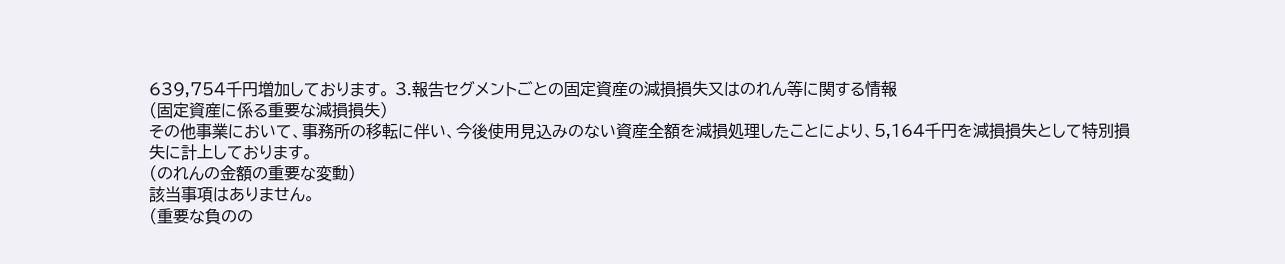639,754千円増加しております。 3.報告セグメントごとの固定資産の減損損失又はのれん等に関する情報
(固定資産に係る重要な減損損失)
その他事業において、事務所の移転に伴い、今後使用見込みのない資産全額を減損処理したことにより、5,164千円を減損損失として特別損失に計上しております。
(のれんの金額の重要な変動)
該当事項はありません。
(重要な負のの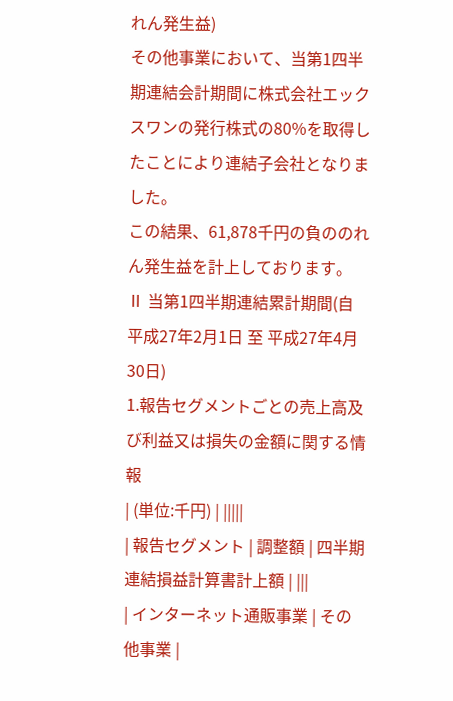れん発生益)
その他事業において、当第1四半期連結会計期間に株式会社エックスワンの発行株式の80%を取得したことにより連結子会社となりました。
この結果、61,878千円の負ののれん発生益を計上しております。
Ⅱ 当第1四半期連結累計期間(自 平成27年2月1日 至 平成27年4月30日)
1.報告セグメントごとの売上高及び利益又は損失の金額に関する情報
| (単位:千円) | |||||
| 報告セグメント | 調整額 | 四半期連結損益計算書計上額 | |||
| インターネット通販事業 | その他事業 |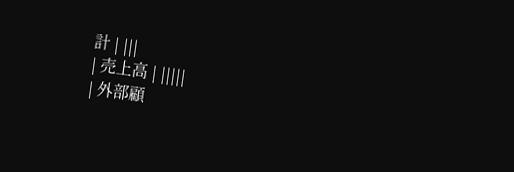計 | |||
| 売上高 | |||||
| 外部顧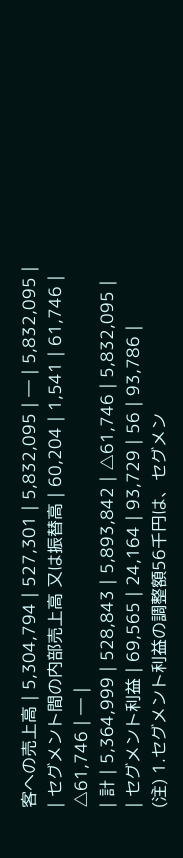客への売上高 | 5,304,794 | 527,301 | 5,832,095 | ― | 5,832,095 |
| セグメント間の内部売上高 又は振替高 | 60,204 | 1,541 | 61,746 | △61,746 | ― |
| 計 | 5,364,999 | 528,843 | 5,893,842 | △61,746 | 5,832,095 |
| セグメント利益 | 69,565 | 24,164 | 93,729 | 56 | 93,786 |
(注) 1.セグメント利益の調整額56千円は、セグメン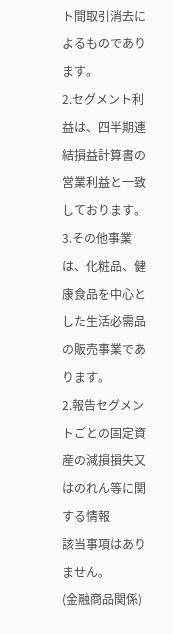ト間取引消去によるものであります。
2.セグメント利益は、四半期連結損益計算書の営業利益と一致しております。
3.その他事業は、化粧品、健康食品を中心とした生活必需品の販売事業であります。
2.報告セグメントごとの固定資産の減損損失又はのれん等に関する情報
該当事項はありません。
(金融商品関係)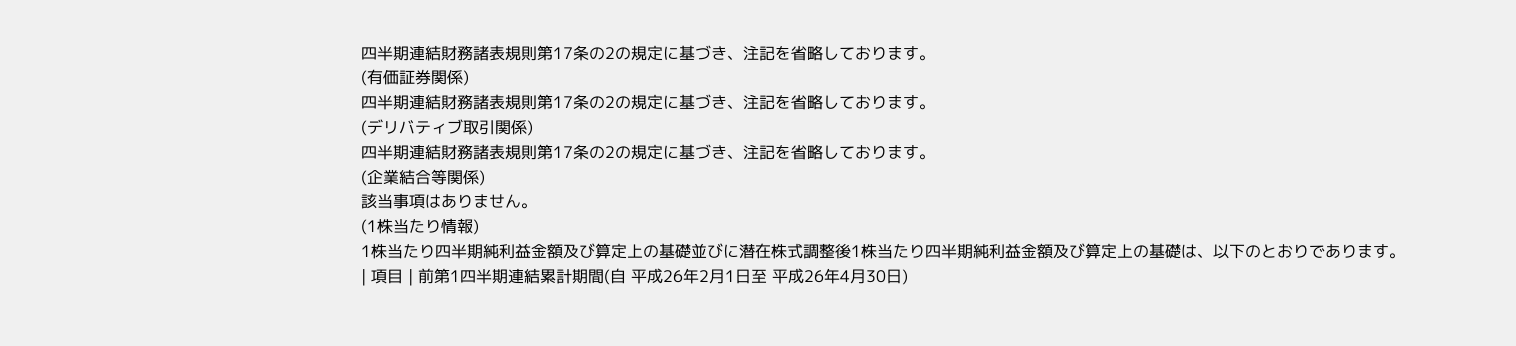四半期連結財務諸表規則第17条の2の規定に基づき、注記を省略しております。
(有価証券関係)
四半期連結財務諸表規則第17条の2の規定に基づき、注記を省略しております。
(デリバティブ取引関係)
四半期連結財務諸表規則第17条の2の規定に基づき、注記を省略しております。
(企業結合等関係)
該当事項はありません。
(1株当たり情報)
1株当たり四半期純利益金額及び算定上の基礎並びに潜在株式調整後1株当たり四半期純利益金額及び算定上の基礎は、以下のとおりであります。
| 項目 | 前第1四半期連結累計期間(自 平成26年2月1日至 平成26年4月30日)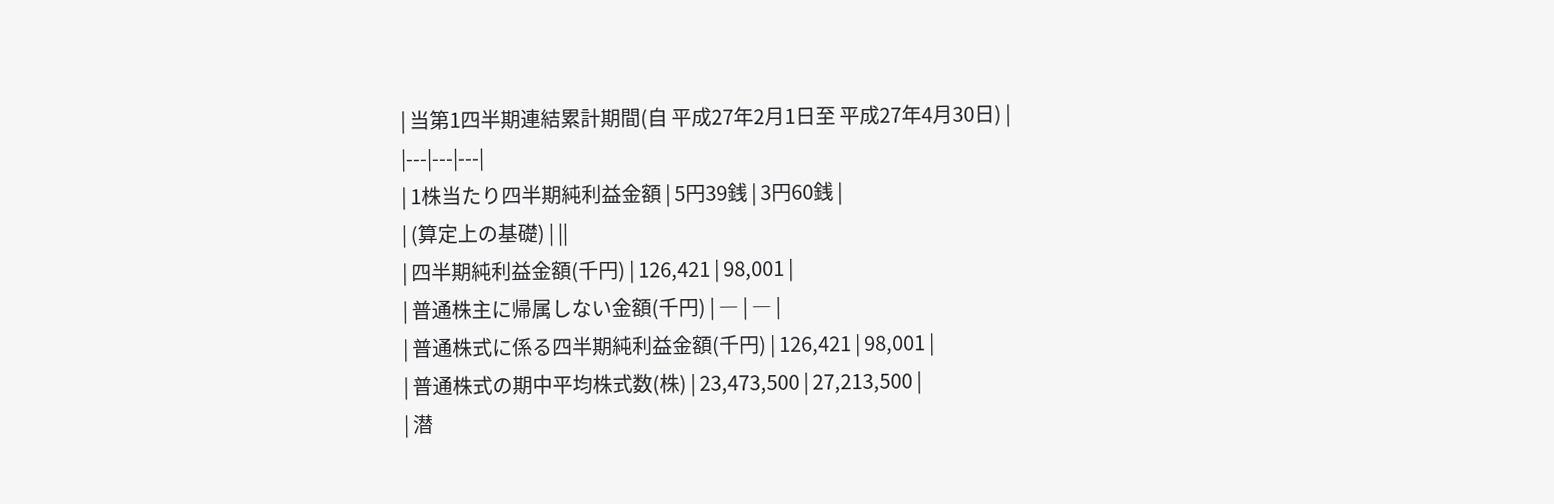| 当第1四半期連結累計期間(自 平成27年2月1日至 平成27年4月30日) |
|---|---|---|
| 1株当たり四半期純利益金額 | 5円39銭 | 3円60銭 |
| (算定上の基礎) | ||
| 四半期純利益金額(千円) | 126,421 | 98,001 |
| 普通株主に帰属しない金額(千円) | ― | ― |
| 普通株式に係る四半期純利益金額(千円) | 126,421 | 98,001 |
| 普通株式の期中平均株式数(株) | 23,473,500 | 27,213,500 |
| 潜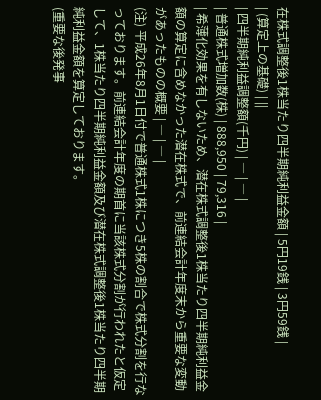在株式調整後1株当たり四半期純利益金額 | 5円19銭 | 3円59銭 |
| (算定上の基礎) | ||
| 四半期純利益調整額(千円) | ― | ― |
| 普通株式増加数(株) | 888,950 | 79,316 |
| 希薄化効果を有しないため、潜在株式調整後1株当たり四半期純利益金額の算定に含めなかった潜在株式で、前連結会計年度末から重要な変動があったものの概要 | ― | ― |
(注) 平成26年8月1日付で普通株式1株につき5株の割合で株式分割を行なっております。前連結会計年度の期首に当該株式分割が行われたと仮定して、1株当たり四半期純利益金額及び潜在株式調整後1株当たり四半期純利益金額を算定しております。
(重要な後発事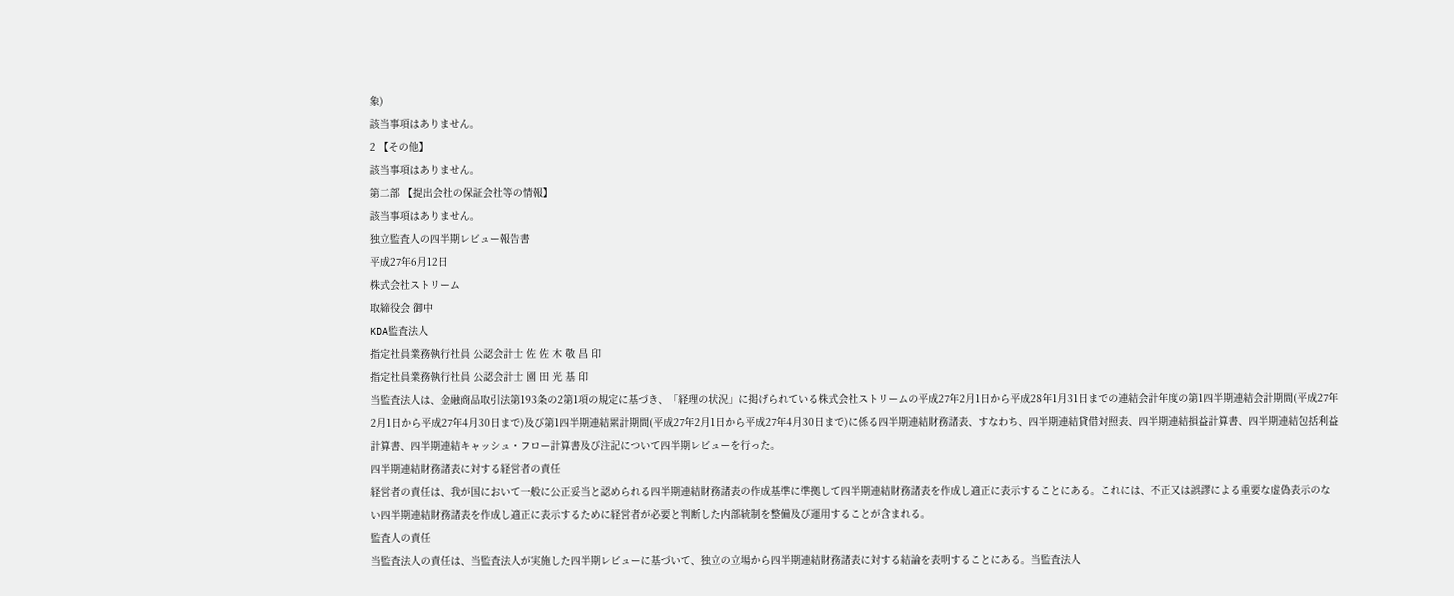象)
該当事項はありません。
2 【その他】
該当事項はありません。
第二部 【提出会社の保証会社等の情報】
該当事項はありません。
独立監査人の四半期レビュー報告書
平成27年6月12日
株式会社ストリーム
取締役会 御中
KDA監査法人
指定社員業務執行社員 公認会計士 佐 佐 木 敬 昌 印
指定社員業務執行社員 公認会計士 園 田 光 基 印
当監査法人は、金融商品取引法第193条の2第1項の規定に基づき、「経理の状況」に掲げられている株式会社ストリームの平成27年2月1日から平成28年1月31日までの連結会計年度の第1四半期連結会計期間(平成27年2月1日から平成27年4月30日まで)及び第1四半期連結累計期間(平成27年2月1日から平成27年4月30日まで)に係る四半期連結財務諸表、すなわち、四半期連結貸借対照表、四半期連結損益計算書、四半期連結包括利益計算書、四半期連結キャッシュ・フロー計算書及び注記について四半期レビューを行った。
四半期連結財務諸表に対する経営者の責任
経営者の責任は、我が国において一般に公正妥当と認められる四半期連結財務諸表の作成基準に準拠して四半期連結財務諸表を作成し適正に表示することにある。これには、不正又は誤謬による重要な虚偽表示のない四半期連結財務諸表を作成し適正に表示するために経営者が必要と判断した内部統制を整備及び運用することが含まれる。
監査人の責任
当監査法人の責任は、当監査法人が実施した四半期レビューに基づいて、独立の立場から四半期連結財務諸表に対する結論を表明することにある。当監査法人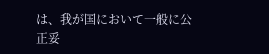は、我が国において一般に公正妥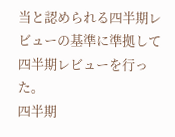当と認められる四半期レビューの基準に準拠して四半期レビューを行った。
四半期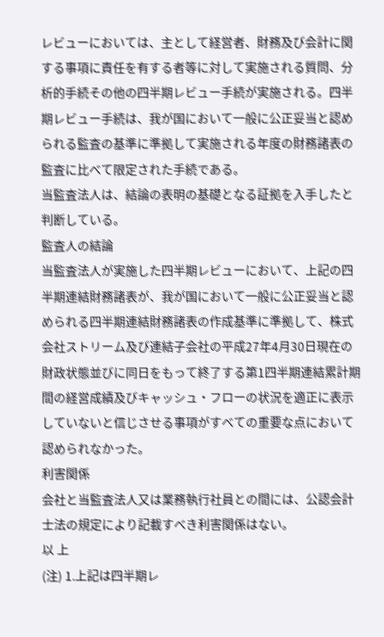レビューにおいては、主として経営者、財務及び会計に関する事項に責任を有する者等に対して実施される質問、分析的手続その他の四半期レビュー手続が実施される。四半期レビュー手続は、我が国において一般に公正妥当と認められる監査の基準に準拠して実施される年度の財務諸表の監査に比べて限定された手続である。
当監査法人は、結論の表明の基礎となる証拠を入手したと判断している。
監査人の結論
当監査法人が実施した四半期レビューにおいて、上記の四半期連結財務諸表が、我が国において一般に公正妥当と認められる四半期連結財務諸表の作成基準に準拠して、株式会社ストリーム及び連結子会社の平成27年4月30日現在の財政状態並びに同日をもって終了する第1四半期連結累計期間の経営成績及びキャッシュ・フローの状況を適正に表示していないと信じさせる事項がすべての重要な点において認められなかった。
利害関係
会社と当監査法人又は業務執行社員との間には、公認会計士法の規定により記載すべき利害関係はない。
以 上
(注) 1.上記は四半期レ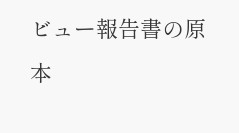ビュー報告書の原本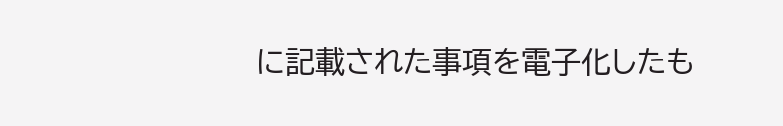に記載された事項を電子化したも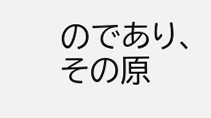のであり、その原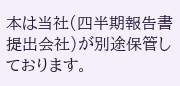本は当社(四半期報告書提出会社)が別途保管しております。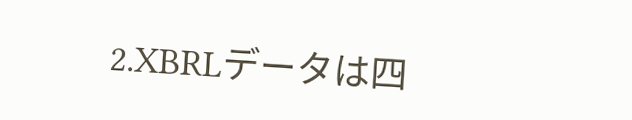2.XBRLデータは四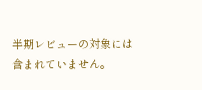半期レビューの対象には含まれていません。